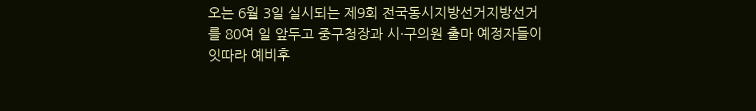오는 6월 3일 실시되는 제9회 전국동시지방선거지방선거를 80여 일 앞두고 중구청장과 시·구의원 출마 예정자들이 잇따라 예비후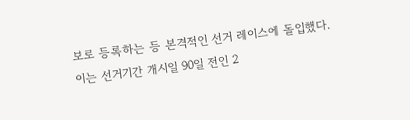보로 등록하는 등 본격적인 선거 레이스에 돌입했다.
이는 선거기간 개시일 90일 전인 2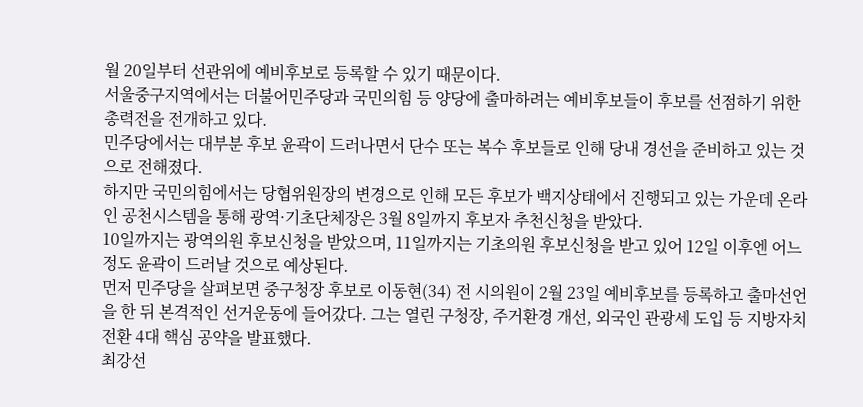월 20일부터 선관위에 예비후보로 등록할 수 있기 때문이다.
서울중구지역에서는 더불어민주당과 국민의힘 등 양당에 출마하려는 예비후보들이 후보를 선점하기 위한 총력전을 전개하고 있다.
민주당에서는 대부분 후보 윤곽이 드러나면서 단수 또는 복수 후보들로 인해 당내 경선을 준비하고 있는 것으로 전해졌다.
하지만 국민의힘에서는 당협위원장의 변경으로 인해 모든 후보가 백지상태에서 진행되고 있는 가운데 온라인 공천시스템을 통해 광역·기초단체장은 3월 8일까지 후보자 추천신청을 받았다.
10일까지는 광역의원 후보신청을 받았으며, 11일까지는 기초의원 후보신청을 받고 있어 12일 이후엔 어느정도 윤곽이 드러날 것으로 예상된다.
먼저 민주당을 살펴보면 중구청장 후보로 이동현(34) 전 시의원이 2월 23일 예비후보를 등록하고 출마선언을 한 뒤 본격적인 선거운동에 들어갔다. 그는 열린 구청장, 주거환경 개선, 외국인 관광세 도입 등 지방자치 전환 4대 핵심 공약을 발표했다.
최강선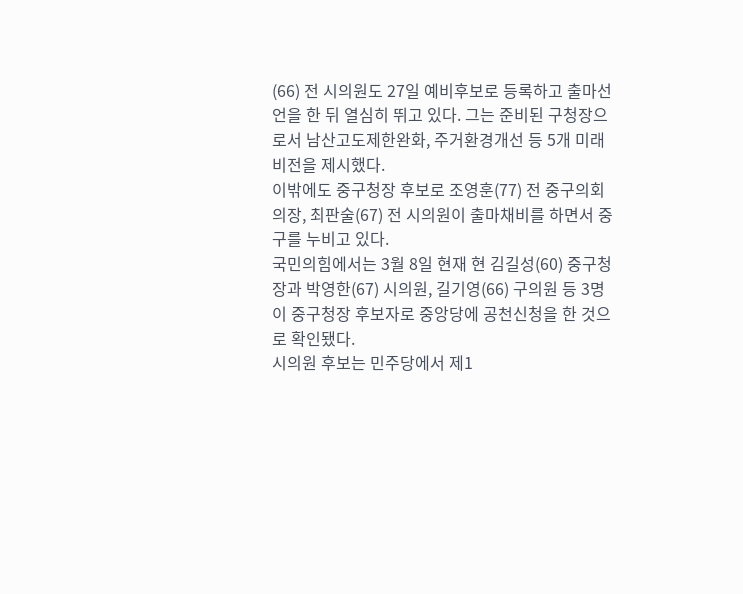(66) 전 시의원도 27일 예비후보로 등록하고 출마선언을 한 뒤 열심히 뛰고 있다. 그는 준비된 구청장으로서 남산고도제한완화, 주거환경개선 등 5개 미래비전을 제시했다.
이밖에도 중구청장 후보로 조영훈(77) 전 중구의회 의장, 최판술(67) 전 시의원이 출마채비를 하면서 중구를 누비고 있다.
국민의힘에서는 3월 8일 현재 현 김길성(60) 중구청장과 박영한(67) 시의원, 길기영(66) 구의원 등 3명이 중구청장 후보자로 중앙당에 공천신청을 한 것으로 확인됐다.
시의원 후보는 민주당에서 제1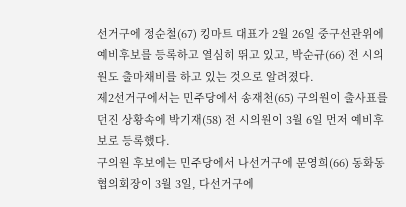선거구에 정순철(67) 킹마트 대표가 2월 26일 중구선관위에 예비후보를 등록하고 열심히 뛰고 있고, 박순규(66) 전 시의원도 출마채비를 하고 있는 것으로 알려졌다.
제2선거구에서는 민주당에서 송재천(65) 구의원이 출사표를 던진 상황속에 박기재(58) 전 시의원이 3월 6일 먼저 예비후보로 등록했다.
구의원 후보에는 민주당에서 나선거구에 문영희(66) 동화동협의회장이 3월 3일, 다선거구에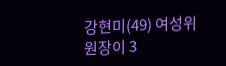강현미(49) 여성위원장이 3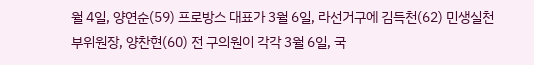월 4일, 양연순(59) 프로방스 대표가 3월 6일, 라선거구에 김득천(62) 민생실천부위원장, 양찬현(60) 전 구의원이 각각 3월 6일, 국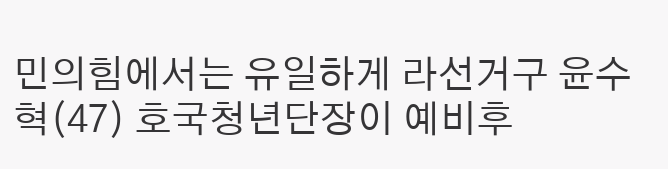민의힘에서는 유일하게 라선거구 윤수혁(47) 호국청년단장이 예비후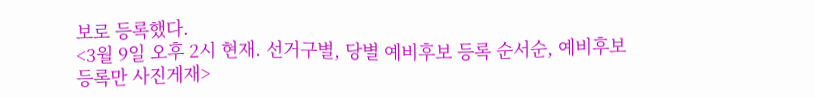보로 등록했다.
<3월 9일 오후 2시 현재. 선거구별, 당별 예비후보 등록 순서순, 예비후보등록만 사진게재>